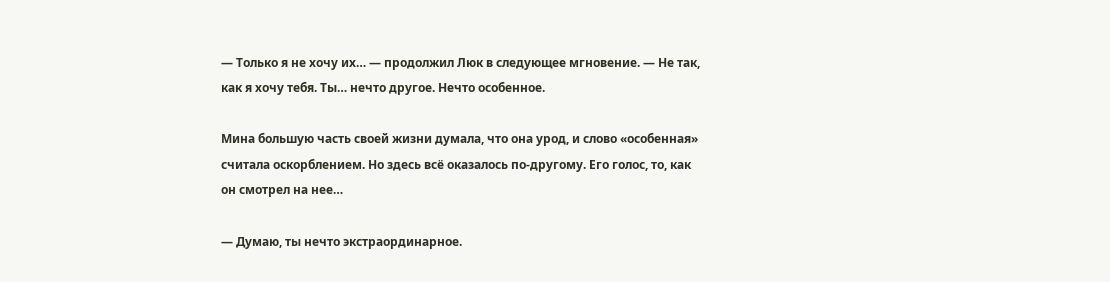— Только я не хочу их… — продолжил Люк в следующее мгновение. — Не так, как я хочу тебя. Ты… нечто другое. Нечто особенное.

Мина большую часть своей жизни думала, что она урод, и слово «особенная» считала оскорблением. Но здесь всё оказалось по-другому. Его голос, то, как он смотрел на нее…

— Думаю, ты нечто экстраординарное.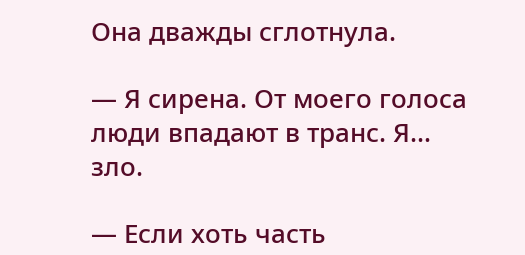Она дважды сглотнула.

— Я сирена. От моего голоса люди впадают в транс. Я… зло.

— Если хоть часть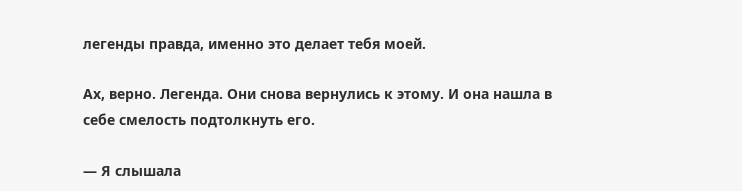легенды правда, именно это делает тебя моей.

Ах, верно. Легенда. Они снова вернулись к этому. И она нашла в себе смелость подтолкнуть его.

— Я слышала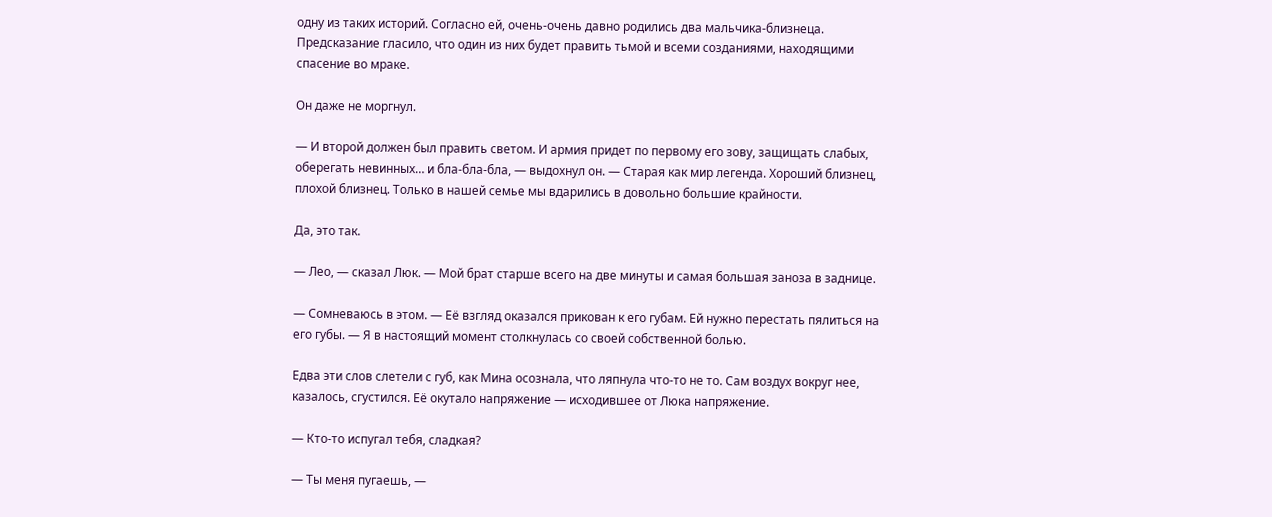одну из таких историй. Согласно ей, очень-очень давно родились два мальчика-близнеца. Предсказание гласило, что один из них будет править тьмой и всеми созданиями, находящими спасение во мраке.

Он даже не моргнул.

— И второй должен был править светом. И армия придет по первому его зову, защищать слабых, оберегать невинных… и бла-бла-бла, — выдохнул он. — Старая как мир легенда. Хороший близнец, плохой близнец. Только в нашей семье мы вдарились в довольно большие крайности.

Да, это так.

— Лео, — сказал Люк. — Мой брат старше всего на две минуты и самая большая заноза в заднице.

— Сомневаюсь в этом. — Её взгляд оказался прикован к его губам. Ей нужно перестать пялиться на его губы. — Я в настоящий момент столкнулась со своей собственной болью.

Едва эти слов слетели с губ, как Мина осознала, что ляпнула что-то не то. Сам воздух вокруг нее, казалось, сгустился. Её окутало напряжение — исходившее от Люка напряжение.

— Кто-то испугал тебя, сладкая?

— Ты меня пугаешь, —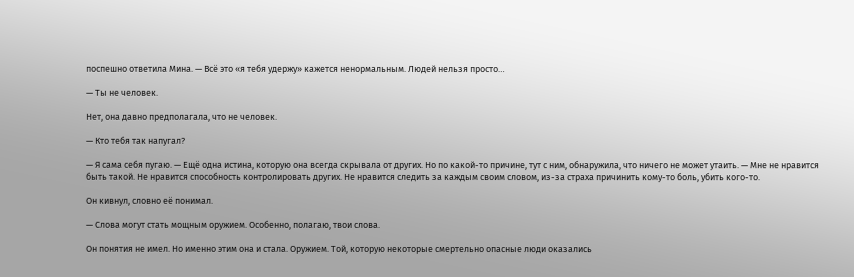поспешно ответила Мина. — Всё это «я тебя удержу» кажется ненормальным. Людей нельзя просто…

— Ты не человек.

Нет, она давно предполагала, что не человек.

— Кто тебя так напугал?

— Я сама себя пугаю. — Ещё одна истина, которую она всегда скрывала от других. Но по какой-то причине, тут с ним, обнаружила, что ничего не может утаить. — Мне не нравится быть такой. Не нравится способность контролировать других. Не нравится следить за каждым своим словом, из-за страха причинить кому-то боль, убить кого-то.

Он кивнул, словно её понимал.

— Слова могут стать мощным оружием. Особенно, полагаю, твои слова.

Он понятия не имел. Но именно этим она и стала. Оружием. Той, которую некоторые смертельно опасные люди оказались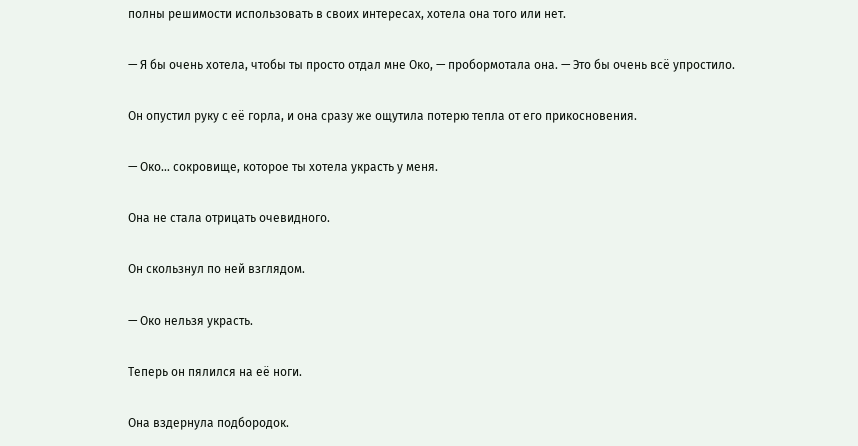полны решимости использовать в своих интересах, хотела она того или нет.

— Я бы очень хотела, чтобы ты просто отдал мне Око, — пробормотала она. — Это бы очень всё упростило.

Он опустил руку с её горла, и она сразу же ощутила потерю тепла от его прикосновения.

— Око… сокровище, которое ты хотела украсть у меня.

Она не стала отрицать очевидного.

Он скользнул по ней взглядом.

— Око нельзя украсть.

Теперь он пялился на её ноги.

Она вздернула подбородок.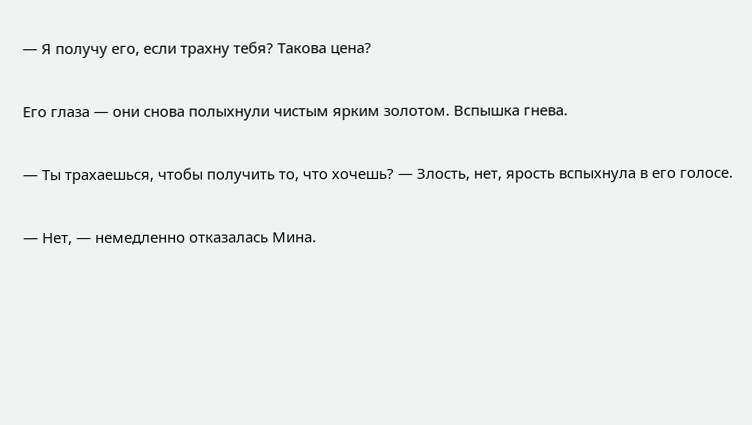— Я получу его, если трахну тебя? Такова цена?

Его глаза — они снова полыхнули чистым ярким золотом. Вспышка гнева.

— Ты трахаешься, чтобы получить то, что хочешь? — Злость, нет, ярость вспыхнула в его голосе.

— Нет, — немедленно отказалась Мина.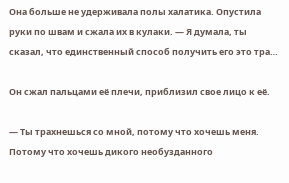Она больше не удерживала полы халатика. Опустила руки по швам и сжала их в кулаки. — Я думала, ты сказал, что единственный способ получить его это тра…

Он сжал пальцами её плечи, приблизил свое лицо к её.

— Ты трахнешься со мной, потому что хочешь меня. Потому что хочешь дикого необузданного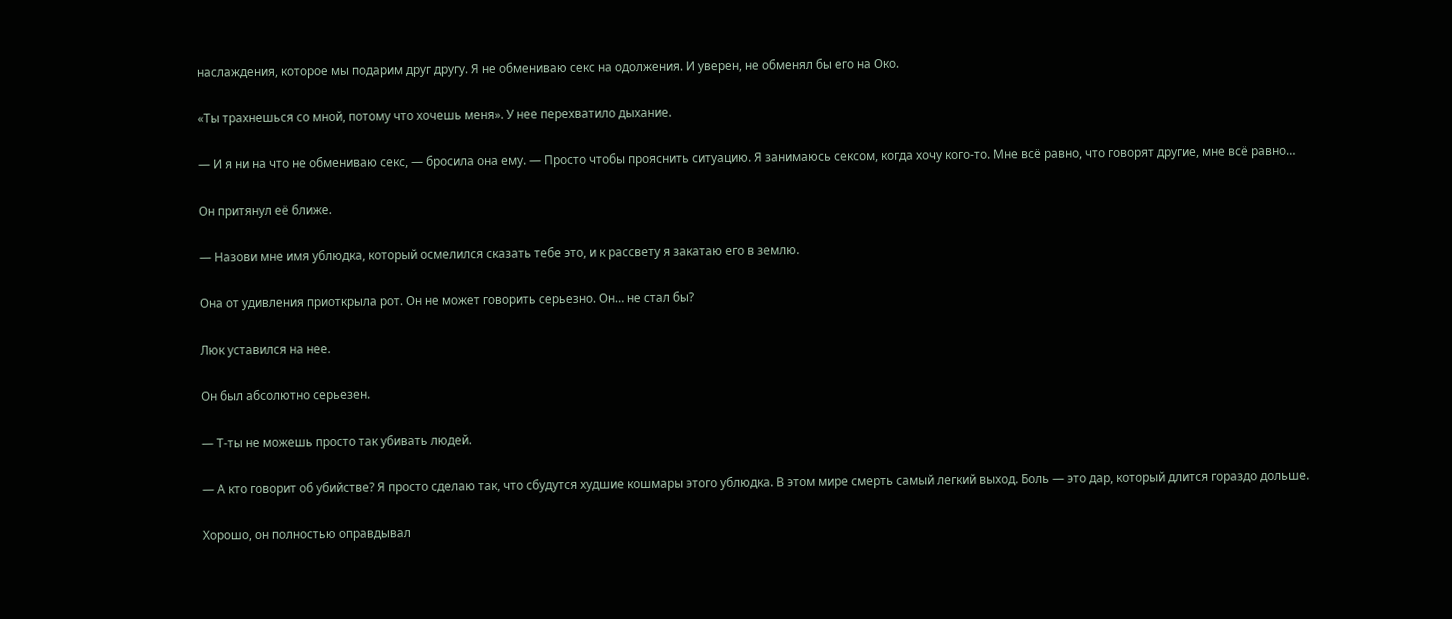наслаждения, которое мы подарим друг другу. Я не обмениваю секс на одолжения. И уверен, не обменял бы его на Око.

«Ты трахнешься со мной, потому что хочешь меня». У нее перехватило дыхание.

— И я ни на что не обмениваю секс, — бросила она ему. — Просто чтобы прояснить ситуацию. Я занимаюсь сексом, когда хочу кого-то. Мне всё равно, что говорят другие, мне всё равно…

Он притянул её ближе.

— Назови мне имя ублюдка, который осмелился сказать тебе это, и к рассвету я закатаю его в землю.

Она от удивления приоткрыла рот. Он не может говорить серьезно. Он… не стал бы?

Люк уставился на нее.

Он был абсолютно серьезен.

— Т-ты не можешь просто так убивать людей.

— А кто говорит об убийстве? Я просто сделаю так, что сбудутся худшие кошмары этого ублюдка. В этом мире смерть самый легкий выход. Боль — это дар, который длится гораздо дольше.

Хорошо, он полностью оправдывал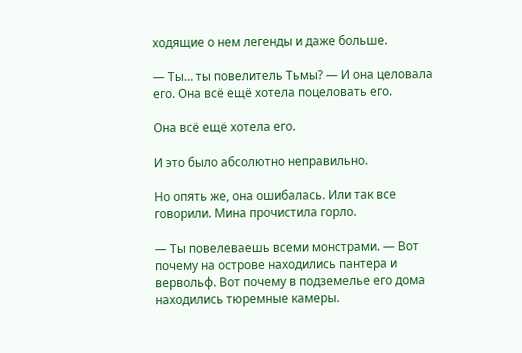ходящие о нем легенды и даже больше.

— Ты… ты повелитель Тьмы? — И она целовала его. Она всё ещё хотела поцеловать его.

Она всё ещё хотела его.

И это было абсолютно неправильно.

Но опять же, она ошибалась. Или так все говорили. Мина прочистила горло.

— Ты повелеваешь всеми монстрами. — Вот почему на острове находились пантера и вервольф. Вот почему в подземелье его дома находились тюремные камеры.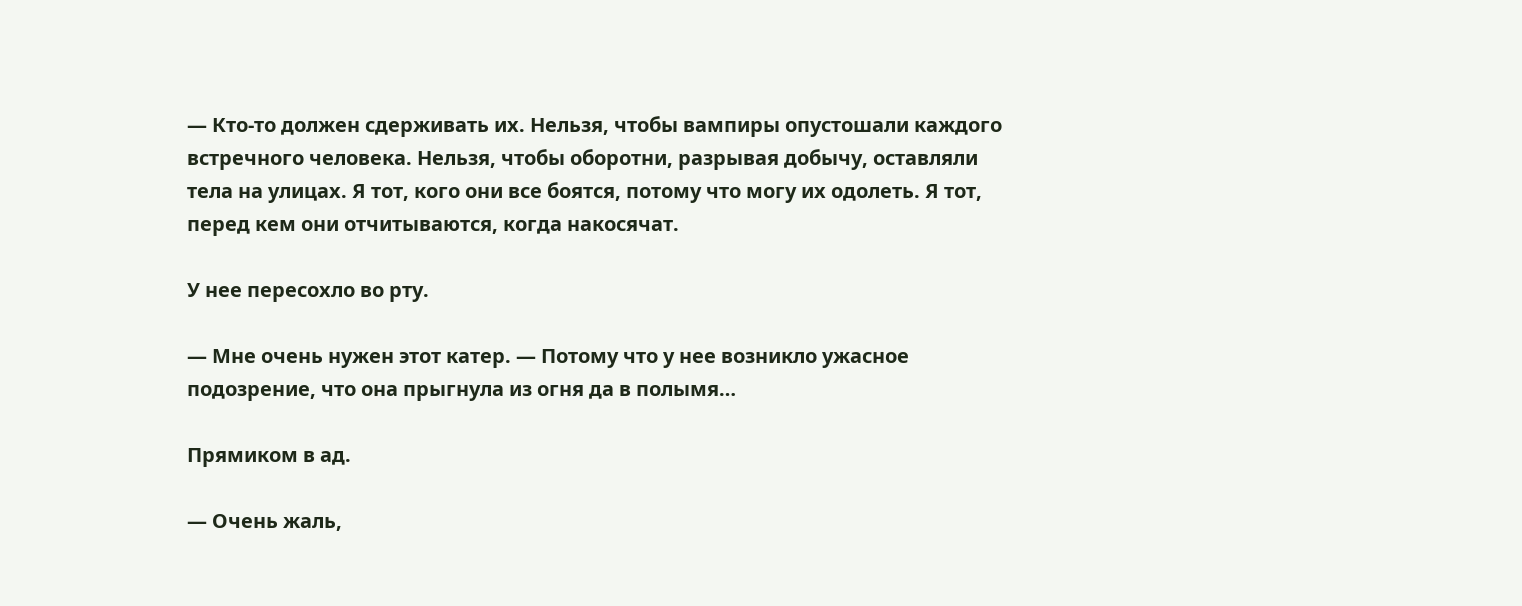— Кто-то должен сдерживать их. Нельзя, чтобы вампиры опустошали каждого встречного человека. Нельзя, чтобы оборотни, разрывая добычу, оставляли тела на улицах. Я тот, кого они все боятся, потому что могу их одолеть. Я тот, перед кем они отчитываются, когда накосячат.

У нее пересохло во рту.

— Мне очень нужен этот катер. — Потому что у нее возникло ужасное подозрение, что она прыгнула из огня да в полымя…

Прямиком в ад.

— Очень жаль,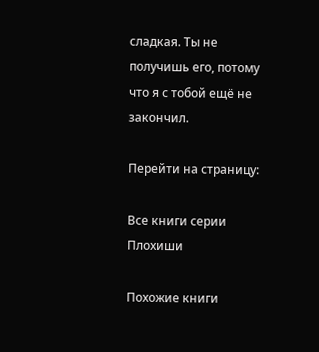сладкая. Ты не получишь его, потому что я с тобой ещё не закончил.

Перейти на страницу:

Все книги серии Плохиши

Похожие книги